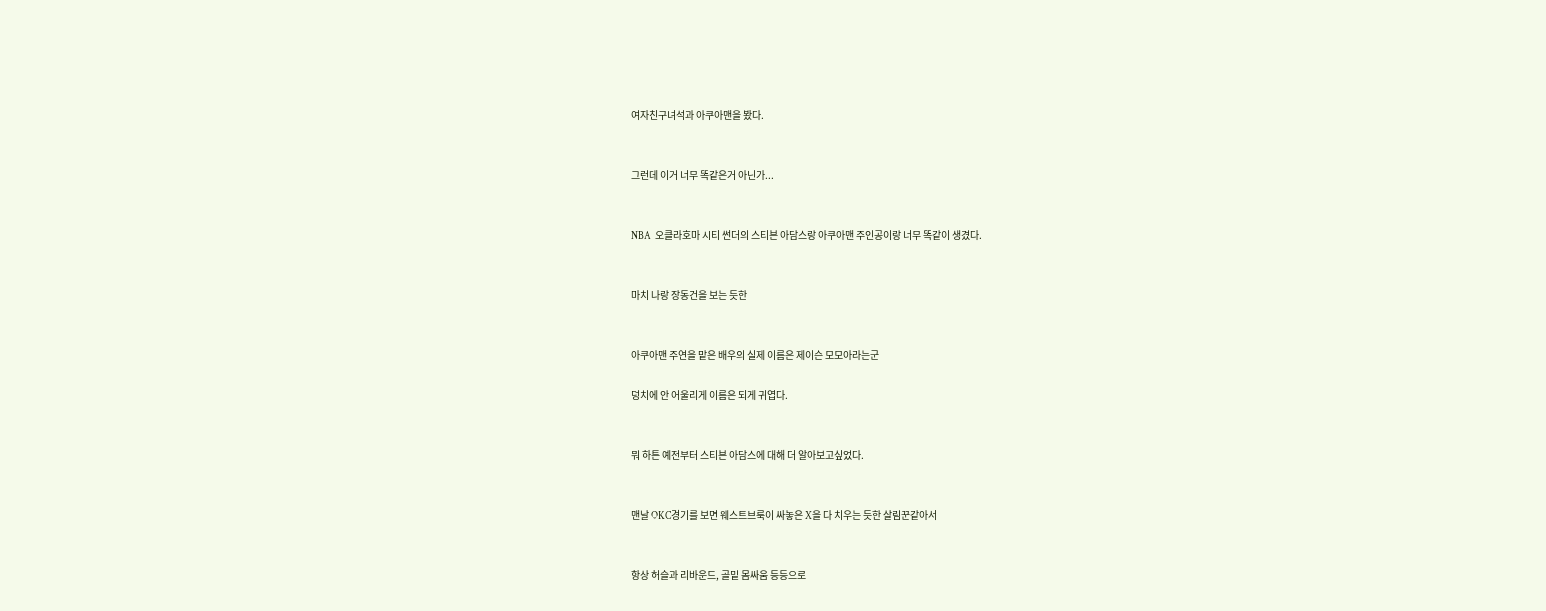여자친구녀석과 아쿠아맨을 봤다.


그런데 이거 너무 똑같은거 아닌가...


NBA  오클라호마 시티 썬더의 스티븐 아담스랑 아쿠아맨 주인공이랑 너무 똑같이 생겼다.


마치 나랑 장동건을 보는 듯한


아쿠아맨 주연을 맡은 배우의 실제 이름은 제이슨 모모아라는군

덩치에 안 어울리게 이름은 되게 귀엽다.


뭐 하튼 예전부터 스티븐 아담스에 대해 더 알아보고싶었다.


맨날 OKC경기를 보면 웨스트브룩이 싸놓은 X을 다 치우는 듯한 살림꾼같아서


항상 허슬과 리바운드, 골밑 몸싸움 등등으로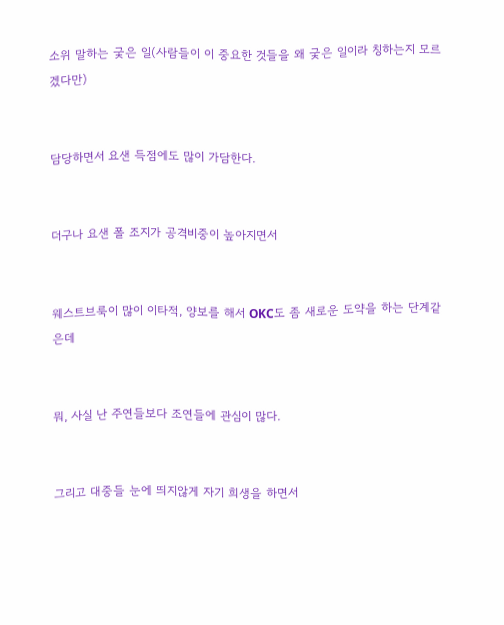소위 말하는 궂은 일(사람들이 이 중요한 것들을 왜 궂은 일이라 칭하는지 모르겠다만)


담당하면서 요샌 득점에도 많이 가담한다.


더구나 요샌 폴 조지가 공격비중이 높아지면서


웨스트브룩이 많이 이타적, 양보를 해서 OKC도 좀 새로운 도약을 하는 단계같은데


뭐, 사실 난 주연들보다 조연들에 관심이 많다.


그리고 대중들 눈에 띄지않게 자기 희생을 하면서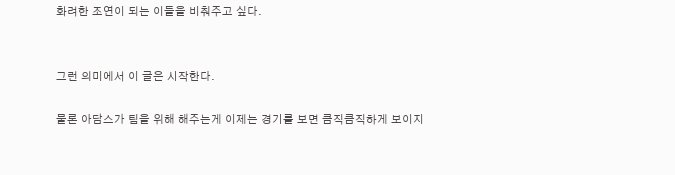화려한 조연이 되는 이들을 비춰주고 싶다.


그런 의미에서 이 글은 시작한다.

물론 아담스가 팀을 위해 해주는게 이제는 경기를 보면 큼직큼직하게 보이지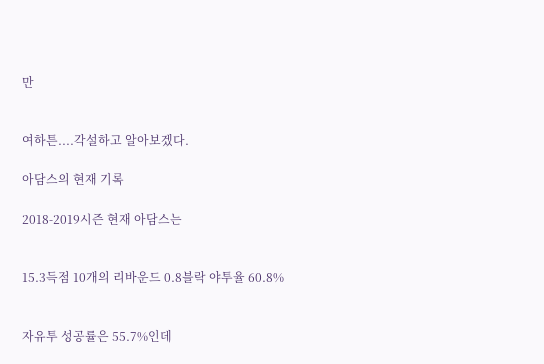만


여하튼....각설하고 알아보겠다.

아담스의 현재 기록

2018-2019시즌 현재 아담스는


15.3득점 10개의 리바운드 0.8블락 야투율 60.8%


자유투 성공률은 55.7%인데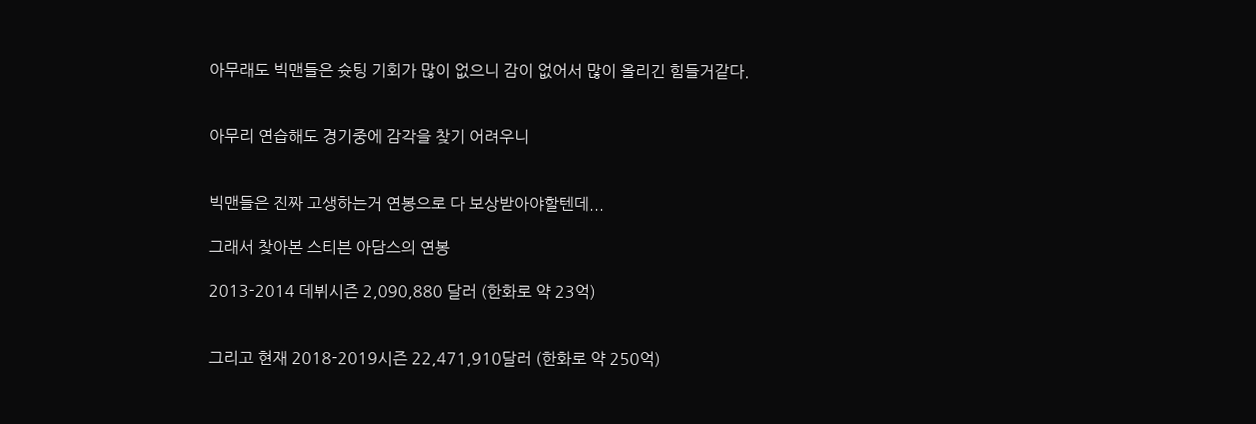아무래도 빅맨들은 슛팅 기회가 많이 없으니 감이 없어서 많이 올리긴 힘들거같다.


아무리 연습해도 경기중에 감각을 찾기 어려우니


빅맨들은 진짜 고생하는거 연봉으로 다 보상받아야할텐데...

그래서 찾아본 스티븐 아담스의 연봉

2013-2014 데뷔시즌 2,090,880 달러 (한화로 약 23억)


그리고 현재 2018-2019시즌 22,471,910달러 (한화로 약 250억)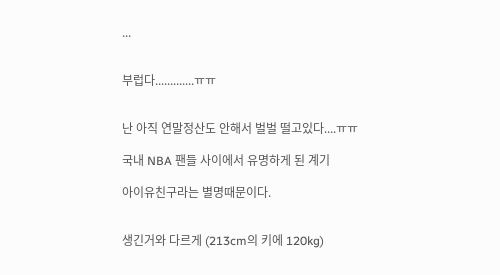...


부럽다.............ㅠㅠ


난 아직 연말정산도 안해서 벌벌 떨고있다....ㅠㅠ

국내 NBA 팬들 사이에서 유명하게 된 계기

아이유친구라는 별명때문이다.


생긴거와 다르게 (213cm의 키에 120kg)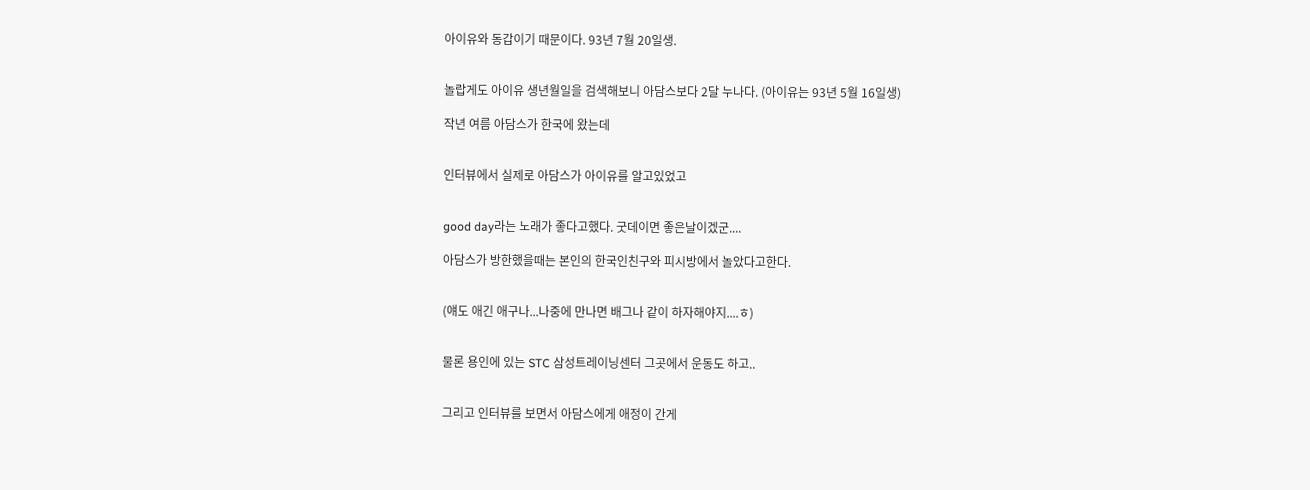아이유와 동갑이기 때문이다. 93년 7월 20일생.


놀랍게도 아이유 생년월일을 검색해보니 아담스보다 2달 누나다. (아이유는 93년 5월 16일생)

작년 여름 아담스가 한국에 왔는데


인터뷰에서 실제로 아담스가 아이유를 알고있었고


good day라는 노래가 좋다고했다. 굿데이면 좋은날이겠군....

아담스가 방한했을때는 본인의 한국인친구와 피시방에서 놀았다고한다.


(얘도 애긴 애구나...나중에 만나면 배그나 같이 하자해야지....ㅎ)


물론 용인에 있는 STC 삼성트레이닝센터 그곳에서 운동도 하고..


그리고 인터뷰를 보면서 아담스에게 애정이 간게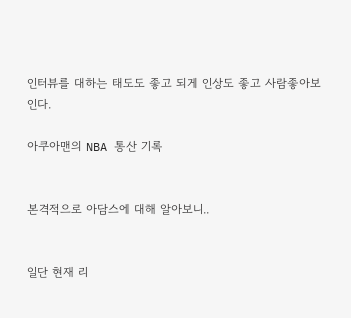인터뷰를 대하는 태도도 좋고 되게 인상도 좋고 사람좋아보인다.

아쿠아맨의 NBA 통산 기록


본격적으로 아담스에 대해 알아보니..


일단 현재 리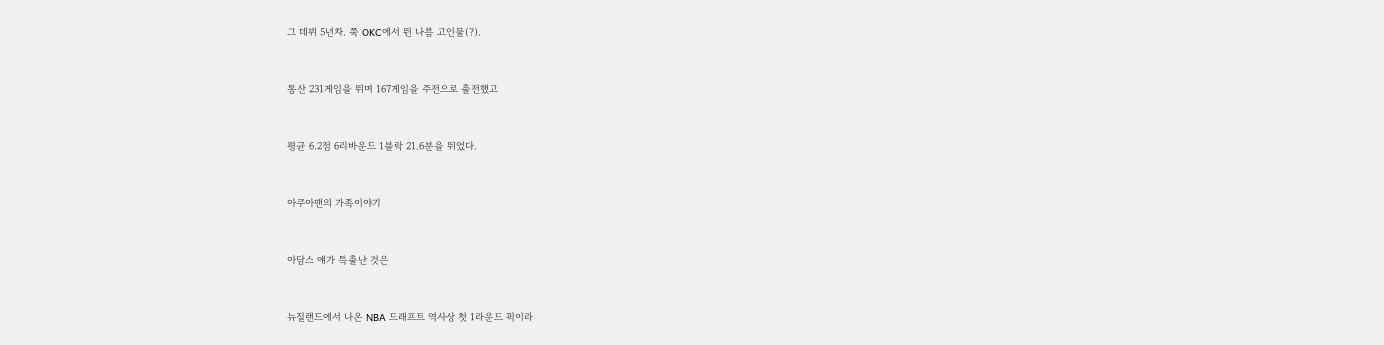그 데뷔 5년차. 쭉 OKC에서 뛴 나름 고인물(?).


통산 231게임을 뛰며 167게임을 주전으로 출전했고


평균 6.2점 6리바운드 1블락 21.6분을 뛰었다.


아쿠아맨의 가족이야기


아담스 얘가 특출난 것은


뉴질랜드에서 나온 NBA 드래프트 역사상 첫 1라운드 픽이라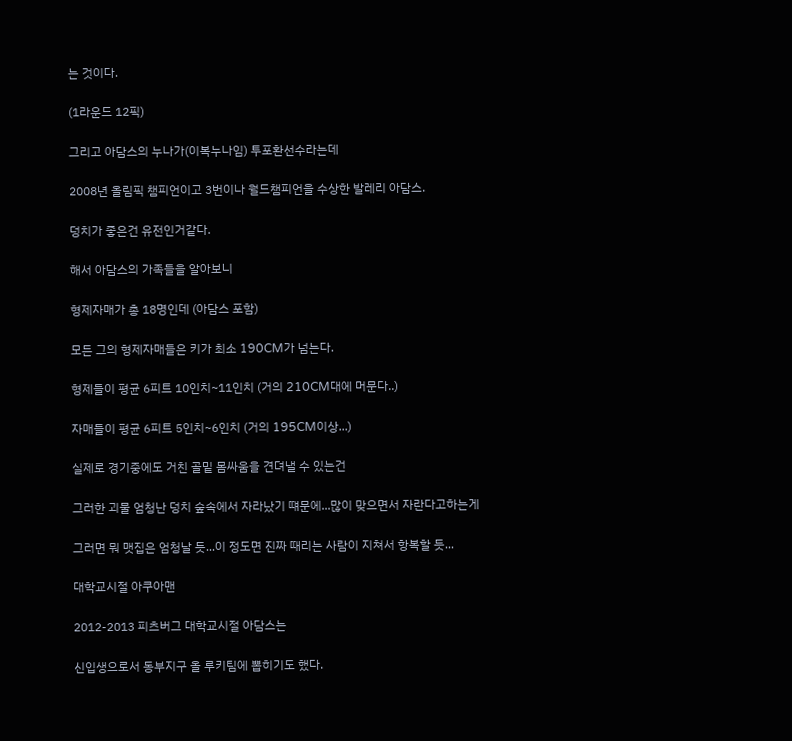는 것이다.


(1라운드 12픽)


그리고 아담스의 누나가(이복누나임) 투포환선수라는데


2008년 올림픽 챔피언이고 3번이나 월드챔피언을 수상한 발레리 아담스.


덩치가 좋은건 유전인거같다.


해서 아담스의 가족들을 알아보니


형제자매가 총 18명인데 (아담스 포함)


모든 그의 형제자매들은 키가 최소 190CM가 넘는다.


형제들이 평균 6피트 10인치~11인치 (거의 210CM대에 머문다..)


자매들이 평균 6피트 5인치~6인치 (거의 195CM이상...)


실제로 경기중에도 거친 골밑 몸싸움을 견뎌낼 수 있는건


그러한 괴물 엄청난 덩치 숲속에서 자라났기 떄문에...많이 맞으면서 자란다고하는게


그러면 뭐 맷집은 엄청날 듯...이 정도면 진짜 때리는 사람이 지쳐서 항복할 듯...


대학교시절 아쿠아맨


2012-2013 피츠버그 대학교시절 아담스는


신입생으로서 동부지구 올 루키팀에 뽑히기도 했다.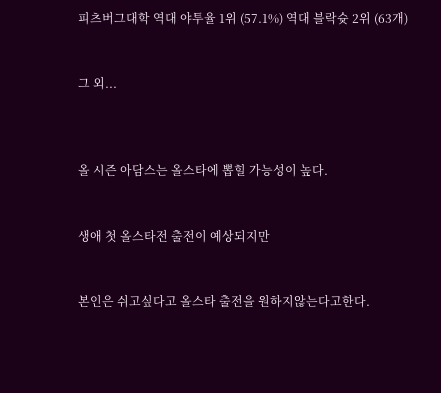피츠버그대학 역대 야투율 1위 (57.1%) 역대 블락슛 2위 (63개)


그 외...



올 시즌 아담스는 올스타에 뽑힐 가능성이 높다.


생애 첫 올스타전 출전이 예상되지만


본인은 쉬고싶다고 올스타 출전을 원하지않는다고한다.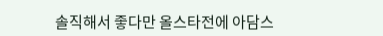솔직해서 좋다만 올스타전에 아담스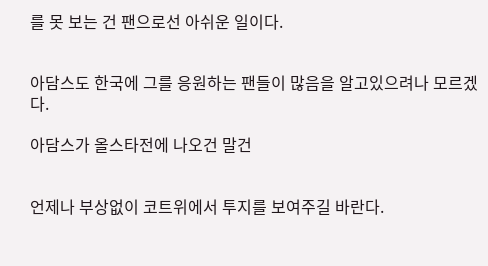를 못 보는 건 팬으로선 아쉬운 일이다.


아담스도 한국에 그를 응원하는 팬들이 많음을 알고있으려나 모르겠다.

아담스가 올스타전에 나오건 말건


언제나 부상없이 코트위에서 투지를 보여주길 바란다.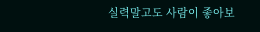실력말고도 사람이 좋아보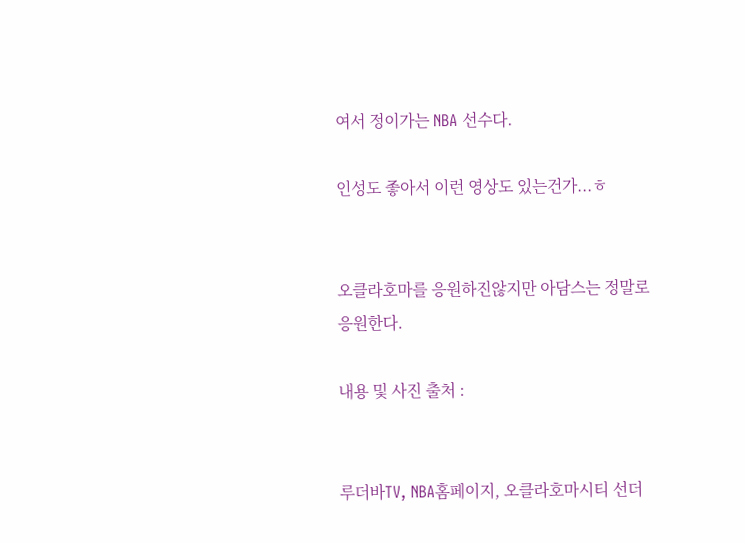여서 정이가는 NBA 선수다.

인성도 좋아서 이런 영상도 있는건가...ㅎ


오클라호마를 응원하진않지만 아담스는 정말로 응원한다.

내용 및 사진 출처 :


루더바TV, NBA홈페이지, 오클라호마시티 선더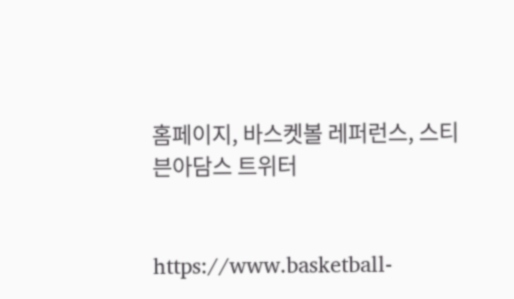홈페이지, 바스켓볼 레퍼런스, 스티븐아담스 트위터


https://www.basketball-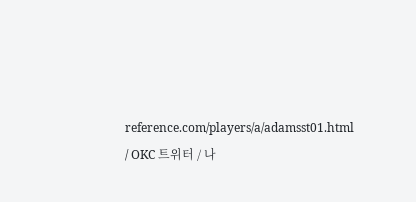reference.com/players/a/adamsst01.html / OKC 트위터 / 나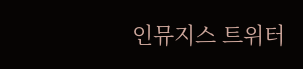인뮤지스 트위터